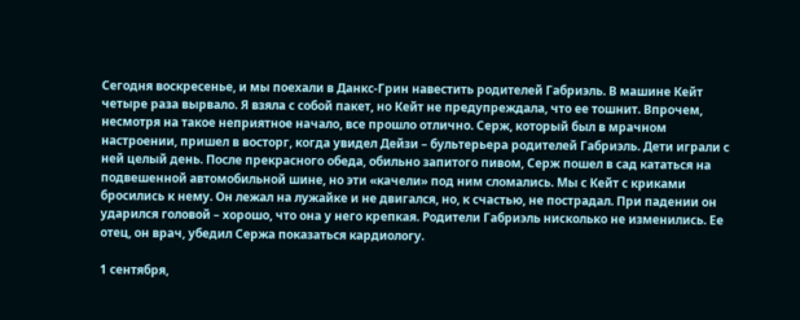Сегодня воскресенье, и мы поехали в Данкс-Грин навестить родителей Габриэль. В машине Кейт четыре раза вырвало. Я взяла с собой пакет, но Кейт не предупреждала, что ее тошнит. Впрочем, несмотря на такое неприятное начало, все прошло отлично. Серж, который был в мрачном настроении, пришел в восторг, когда увидел Дейзи – бультерьера родителей Габриэль. Дети играли с ней целый день. После прекрасного обеда, обильно запитого пивом, Серж пошел в сад кататься на подвешенной автомобильной шине, но эти «качели» под ним сломались. Мы с Кейт с криками бросились к нему. Он лежал на лужайке и не двигался, но, к счастью, не пострадал. При падении он ударился головой – хорошо, что она у него крепкая. Родители Габриэль нисколько не изменились. Ее отец, он врач, убедил Сержа показаться кардиологу.

1 сентября,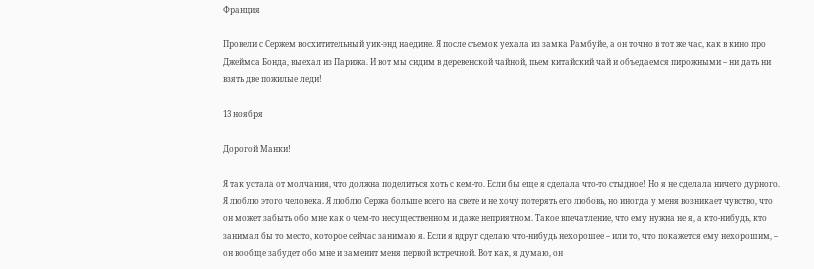Франция

Провели с Сержем восхитительный уик-энд наедине. Я после съемок уехала из замка Рамбуйе, а он точно в тот же час, как в кино про Джеймса Бонда, выехал из Парижа. И вот мы сидим в деревенской чайной, пьем китайский чай и объедаемся пирожными – ни дать ни взять две пожилые леди!

13 ноября

Дорогой Манки!

Я так устала от молчания, что должна поделиться хоть с кем-то. Если бы еще я сделала что-то стыдное! Но я не сделала ничего дурного. Я люблю этого человека. Я люблю Сержа больше всего на свете и не хочу потерять его любовь, но иногда у меня возникает чувство, что он может забыть обо мне как о чем-то несущественном и даже неприятном. Такое впечатление, что ему нужна не я, а кто-нибудь, кто занимал бы то место, которое сейчас занимаю я. Если я вдруг сделаю что-нибудь нехорошее – или то, что покажется ему нехорошим, – он вообще забудет обо мне и заменит меня первой встречной. Вот как, я думаю, он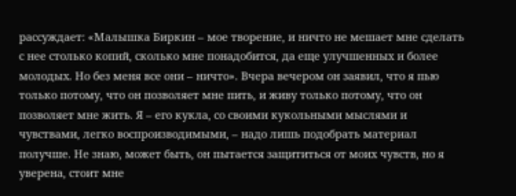рассуждает: «Малышка Биркин – мое творение, и ничто не мешает мне сделать с нее столько копий, сколько мне понадобится, да еще улучшенных и более молодых. Но без меня все они – ничто». Вчера вечером он заявил, что я пью только потому, что он позволяет мне пить, и живу только потому, что он позволяет мне жить. Я – его кукла, со своими кукольными мыслями и чувствами, легко воспроизводимыми, – надо лишь подобрать материал получше. Не знаю, может быть, он пытается защититься от моих чувств, но я уверена, стоит мне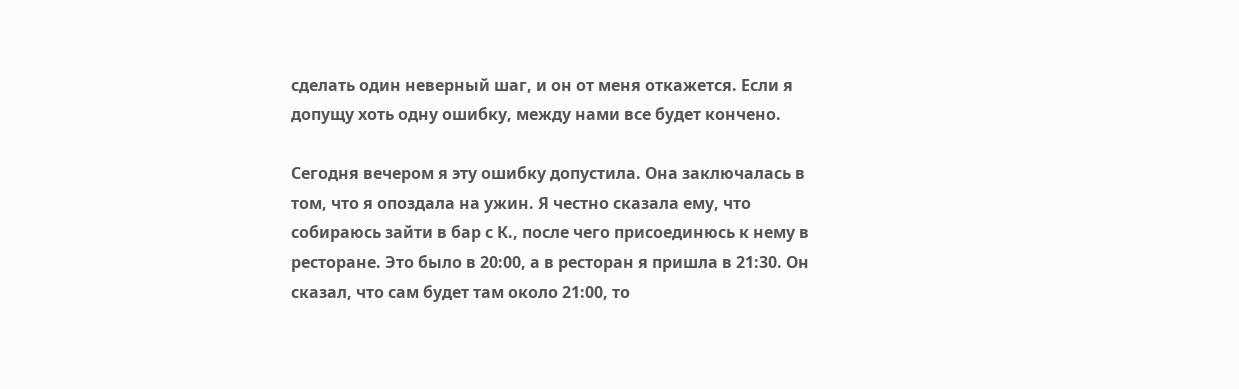сделать один неверный шаг, и он от меня откажется. Если я допущу хоть одну ошибку, между нами все будет кончено.

Сегодня вечером я эту ошибку допустила. Она заключалась в том, что я опоздала на ужин. Я честно сказала ему, что собираюсь зайти в бар с К., после чего присоединюсь к нему в ресторане. Это было в 20:00, а в ресторан я пришла в 21:30. Он сказал, что сам будет там около 21:00, то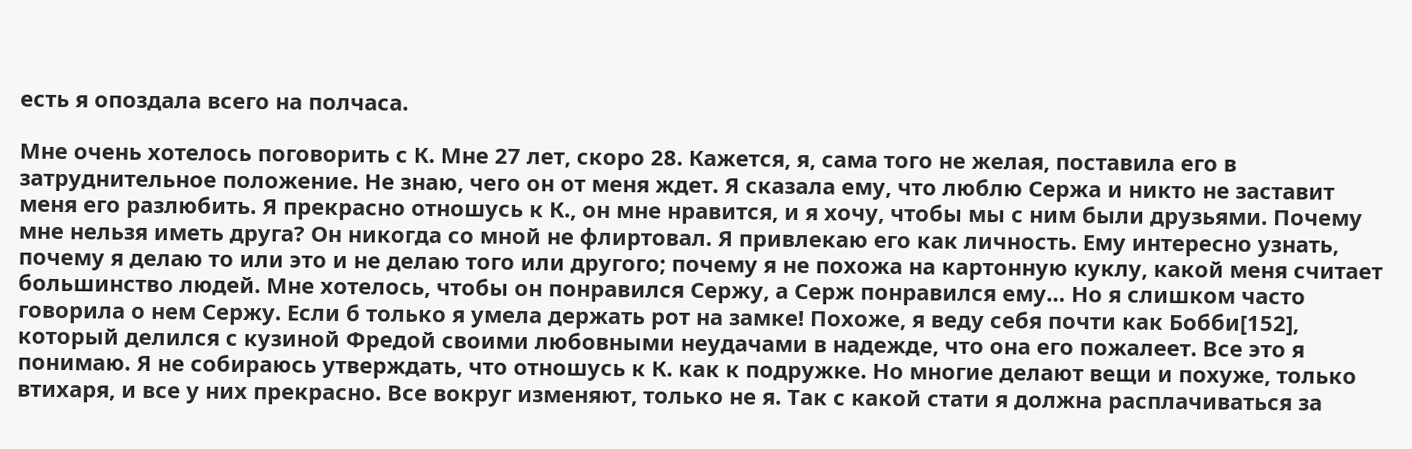есть я опоздала всего на полчаса.

Мне очень хотелось поговорить с К. Мне 27 лет, скоро 28. Кажется, я, сама того не желая, поставила его в затруднительное положение. Не знаю, чего он от меня ждет. Я сказала ему, что люблю Сержа и никто не заставит меня его разлюбить. Я прекрасно отношусь к К., он мне нравится, и я хочу, чтобы мы с ним были друзьями. Почему мне нельзя иметь друга? Он никогда со мной не флиртовал. Я привлекаю его как личность. Ему интересно узнать, почему я делаю то или это и не делаю того или другого; почему я не похожа на картонную куклу, какой меня считает большинство людей. Мне хотелось, чтобы он понравился Сержу, а Серж понравился ему… Но я слишком часто говорила о нем Сержу. Если б только я умела держать рот на замке! Похоже, я веду себя почти как Бобби[152], который делился с кузиной Фредой своими любовными неудачами в надежде, что она его пожалеет. Все это я понимаю. Я не собираюсь утверждать, что отношусь к К. как к подружке. Но многие делают вещи и похуже, только втихаря, и все у них прекрасно. Все вокруг изменяют, только не я. Так с какой стати я должна расплачиваться за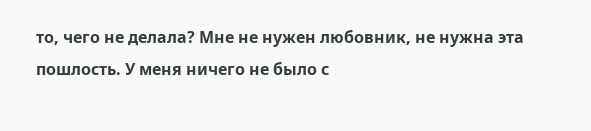то, чего не делала? Мне не нужен любовник, не нужна эта пошлость. У меня ничего не было с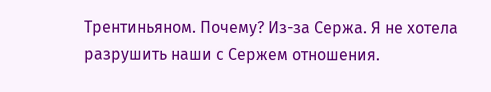Трентиньяном. Почему? Из-за Сержа. Я не хотела разрушить наши с Сержем отношения.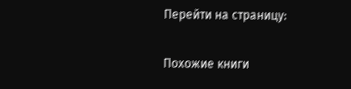Перейти на страницу:

Похожие книги